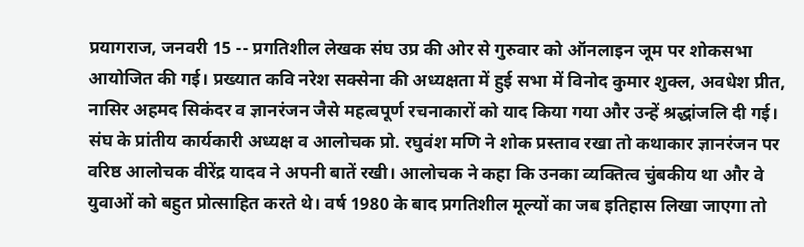प्रयागराज, जनवरी 15 -- प्रगतिशील लेखक संघ उप्र की ओर से गुरुवार को ऑनलाइन जूम पर शोकसभा आयोजित की गई। प्रख्यात कवि नरेश सक्सेना की अध्यक्षता में हुई सभा में विनोद कुमार शुक्ल, अवधेश प्रीत, नासिर अहमद सिकंदर व ज्ञानरंजन जैसे महत्वपूर्ण रचनाकारों को याद किया गया और उन्हें श्रद्धांजलि दी गई। संघ के प्रांतीय कार्यकारी अध्यक्ष व आलोचक प्रो. रघुवंश मणि ने शोक प्रस्ताव रखा तो कथाकार ज्ञानरंजन पर वरिष्ठ आलोचक वीरेंद्र यादव ने अपनी बातें रखी। आलोचक ने कहा कि उनका व्यक्तित्व चुंबकीय था और वे युवाओं को बहुत प्रोत्साहित करते थे। वर्ष 1980 के बाद प्रगतिशील मूल्यों का जब इतिहास लिखा जाएगा तो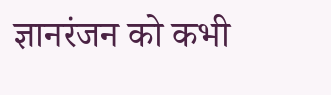ज्ञानरंजन को कभी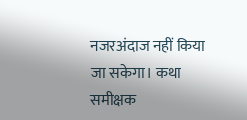नजरअंदाज नहीं किया जा सकेगा। कथा समीक्षक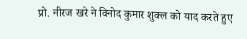प्रो. नीरज खरे ने विनोद कुमार शुक्ल को याद करते हुए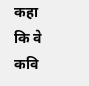कहा कि वे कवि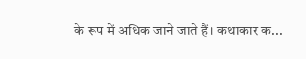के रूप में अधिक जाने जाते हैं। कथाकार क...